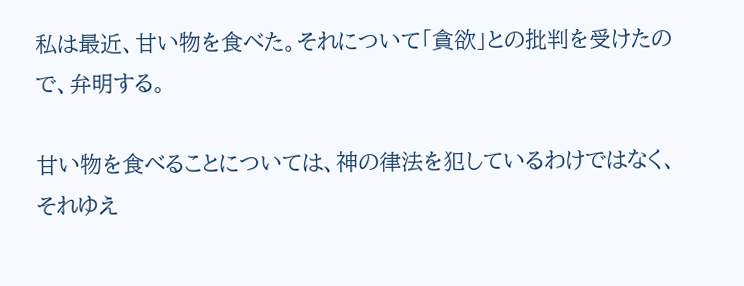私は最近、甘い物を食べた。それについて「貪欲」との批判を受けたので、弁明する。

甘い物を食べることについては、神の律法を犯しているわけではなく、それゆえ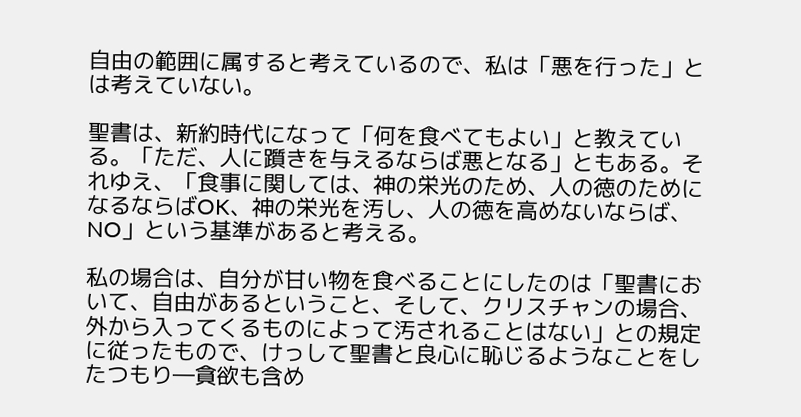自由の範囲に属すると考えているので、私は「悪を行った」とは考えていない。

聖書は、新約時代になって「何を食べてもよい」と教えている。「ただ、人に躓きを与えるならば悪となる」ともある。それゆえ、「食事に関しては、神の栄光のため、人の徳のためになるならばOK、神の栄光を汚し、人の徳を高めないならば、NO」という基準があると考える。

私の場合は、自分が甘い物を食べることにしたのは「聖書において、自由があるということ、そして、クリスチャンの場合、外から入ってくるものによって汚されることはない」との規定に従ったもので、けっして聖書と良心に恥じるようなことをしたつもり―貪欲も含め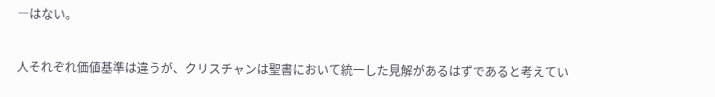―はない。

人それぞれ価値基準は違うが、クリスチャンは聖書において統一した見解があるはずであると考えてい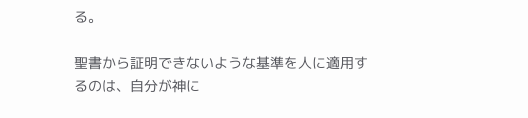る。

聖書から証明できないような基準を人に適用するのは、自分が神に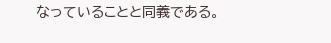なっていることと同義である。